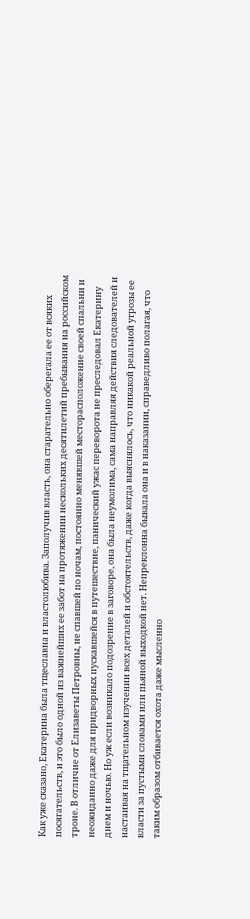Как уже сказано, Екатерина была тщеславна и властолюбива. Заполучив власть, она старательно оберегала ее от всяких посягательств, и это было одной из важнейших ее забот на протяжении нескольких десятилетий пребывания на российском троне. В отличие от Елизаветы Петровны, не спавшей по ночам, постоянно менявшей месторасположение своей спальни и неожиданно даже для придворных пускавшейся в путешествие, панический ужас переворота не преследовал Екатерину днем и ночью. Но уж если возникало подозрение в заговоре, она была неумолима, сама направляя действия следователей и настаивая на тщательном изучении всех деталей и обстоятельств, даже когда выяснялось, что никакой реальной угрозы ее власти за пустыми словами или пьяной выходкой нет. Непреклонна бывала она и в наказании, справедливо полагая, что таким образом отбивается охота даже мысленно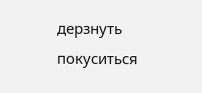дерзнуть покуситься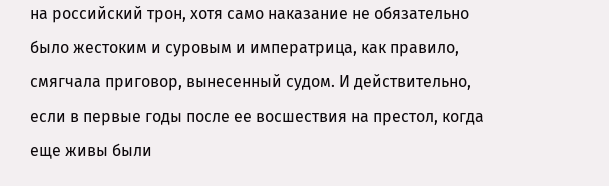на российский трон, хотя само наказание не обязательно было жестоким и суровым и императрица, как правило, смягчала приговор, вынесенный судом. И действительно, если в первые годы после ее восшествия на престол, когда еще живы были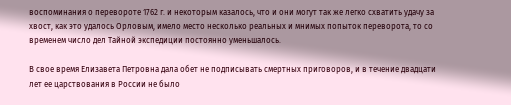воспоминания о перевороте 1762 г. и некоторым казалось, что и они могут так же легко схватить удачу за хвост, как это удалось Орловым, имело место несколько реальных и мнимых попыток переворота, то со временем число дел Тайной экспедиции постоянно уменьшалось.

В свое время Елизавета Петровна дала обет не подписывать смертных приговоров, и в течение двадцати лет ее царствования в России не было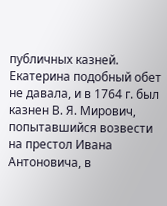публичных казней. Екатерина подобный обет не давала, и в 1764 г. был казнен В. Я. Мирович, попытавшийся возвести на престол Ивана Антоновича, в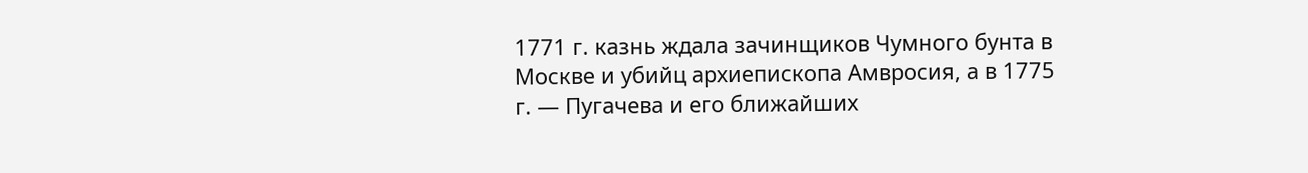1771 г. казнь ждала зачинщиков Чумного бунта в Москве и убийц архиепископа Амвросия, а в 1775 г. — Пугачева и его ближайших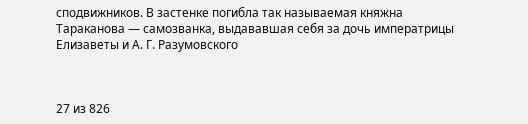сподвижников. В застенке погибла так называемая княжна Тараканова — самозванка, выдававшая себя за дочь императрицы Елизаветы и А. Г. Разумовского



27 из 826